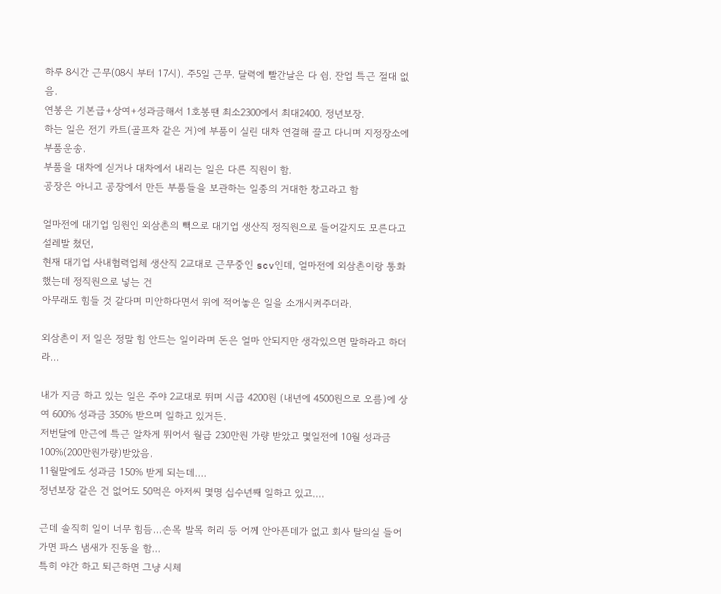하루 8시간 근무(08시 부터 17시). 주5일 근무. 달력에 빨간날은 다 쉼. 잔업 특근 절대 없음.
연봉은 기본급+상여+성과금해서 1호봉땐 최소2300에서 최대2400. 정년보장.
하는 일은 전기 카트(골프차 같은 거)에 부품이 실린 대차 연결해 끌고 다니며 지정장소에 부품운송.
부품을 대차에 싣거나 대차에서 내리는 일은 다른 직원이 함.
공장은 아니고 공장에서 만든 부품들을 보관하는 일종의 거대한 창고라고 함

얼마전에 대기업 임원인 외삼촌의 빽으로 대기업 생산직 정직원으로 들어갈지도 모른다고 설레발 쳤던,
현재 대기업 사내협력업체 생산직 2교대로 근무중인 scv인데, 얼마전에 외삼촌이랑 통화했는데 정직원으로 넣는 건
아무래도 힘들 것 같다며 미안하다면서 위에 적어놓은 일을 소개시켜주더라.

외삼촌이 저 일은 정말 힘 안드는 일이라며 돈은 얼마 안되지만 생각있으면 말하라고 하더라...

내가 지금 하고 있는 일은 주야 2교대로 뛰며 시급 4200원 (내년에 4500원으로 오름)에 상여 600% 성과금 350% 받으며 일하고 있거든.
저번달에 만근에 특근 알차게 뛰어서 월급 230만원 가량 받았고 몇일전에 10월 성과금 100%(200만원가량)받았음.
11월말에도 성과금 150% 받게 되는데....
정년보장 같은 건 없어도 50먹은 아저씨 몇명 십수년째 일하고 있고....

근데 솔직히 일이 너무 힘듬...손목 발목 허리 등 어께 안아픈데가 없고 회사 탈의실 들어가면 파스 냄새가 진동을 함...
특히 야간 하고 퇴근하면 그냥 시체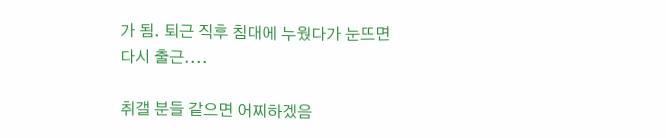가 됨. 퇴근 직후 침대에 누웠다가 눈뜨면 다시 출근....

취갤 분들 같으면 어찌하겠음